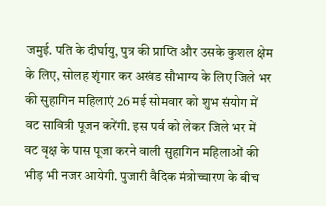जमुई. पति के दीर्घायु, पुत्र की प्राप्ति और उसके कुशल क्षेम के लिए, सोलह शृंगार कर अखंड सौभाग्य के लिए जिले भर की सुहागिन महिलाएं 26 मई सोमवार को शुभ संयोग में वट सावित्री पूजन करेंगी. इस पर्व को लेकर जिले भर में वट वृक्ष के पास पूजा करने वाली सुहागिन महिलाओं की भीड़ भी नजर आयेगी. पुजारी वैदिक मंत्रोच्चारण के बीच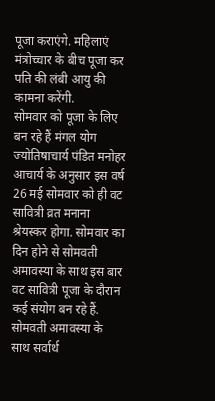पूजा कराएंगे. महिलाएं मंत्रोच्चार के बीच पूजा कर पति की लंबी आयु की कामना करेंगी.
सोमवार को पूजा के लिए बन रहे हैं मंगल योग
ज्योतिषाचार्य पंडित मनोहर आचार्य के अनुसार इस वर्ष 26 मई सोमवार को ही वट सावित्री व्रत मनाना श्रेयस्कर होगा. सोमवार का दिन होने से सोमवती अमावस्या के साथ इस बार वट सावित्री पूजा के दौरान कई संयोग बन रहे हैं. सोमवती अमावस्या के साथ सर्वार्थ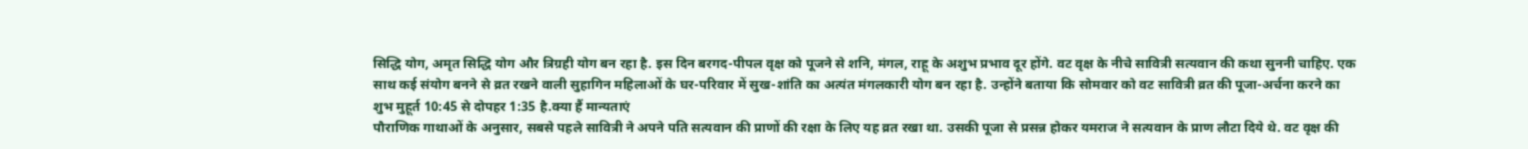सिद्धि योग, अमृत सिद्धि योग और त्रिग्रही योग बन रहा है. इस दिन बरगद-पीपल वृक्ष को पूजने से शनि, मंगल, राहू के अशुभ प्रभाव दूर होंगे. वट वृक्ष के नीचे सावित्री सत्यवान की कथा सुननी चाहिए. एक साथ कई संयोग बनने से व्रत रखने वाली सुहागिन महिलाओं के घर-परिवार में सुख-शांति का अत्यंत मंगलकारी योग बन रहा है. उन्होंने बताया कि सोमवार को वट सावित्री व्रत की पूजा-अर्चना करने का शुभ मुहूर्त 10:45 से दोपहर 1:35 है.क्या हैं मान्यताएं
पौराणिक गाथाओं के अनुसार, सबसे पहले सावित्री ने अपने पति सत्यवान की प्राणों की रक्षा के लिए यह व्रत रखा था. उसकी पूजा से प्रसन्न होकर यमराज ने सत्यवान के प्राण लौटा दिये थे. वट वृक्ष की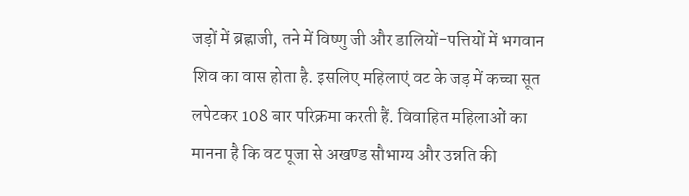जड़ों में ब्रह्नाजी, तने में विष्णु जी और डालियों-पत्तियों में भगवान शिव का वास होता है. इसलिए महिलाएं वट के जड़ में कच्चा सूत लपेटकर 108 बार परिक्रमा करती हैं. विवाहित महिलाओं का मानना है कि वट पूजा से अखण्ड सौभाग्य और उन्नति की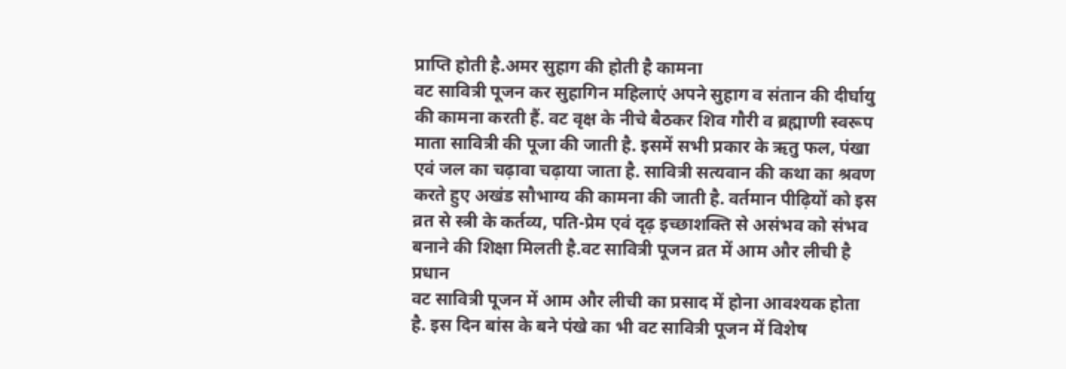प्राप्ति होती है.अमर सुहाग की होती है कामना
वट सावित्री पूजन कर सुहागिन महिलाएं अपने सुहाग व संतान की दीर्घायु की कामना करती हैं. वट वृक्ष के नीचे बैठकर शिव गौरी व ब्रह्माणी स्वरूप माता सावित्री की पूजा की जाती है. इसमें सभी प्रकार के ऋतु फल, पंखा एवं जल का चढ़ावा चढ़ाया जाता है. सावित्री सत्यवान की कथा का श्रवण करते हुए अखंड सौभाग्य की कामना की जाती है. वर्तमान पीढ़ियों को इस व्रत से स्त्री के कर्तव्य, पति-प्रेम एवं दृढ़ इच्छाशक्ति से असंभव को संभव बनाने की शिक्षा मिलती है.वट सावित्री पूजन व्रत में आम और लीची है प्रधान
वट सावित्री पूजन में आम और लीची का प्रसाद में होना आवश्यक होता है. इस दिन बांस के बने पंखे का भी वट सावित्री पूजन में विशेष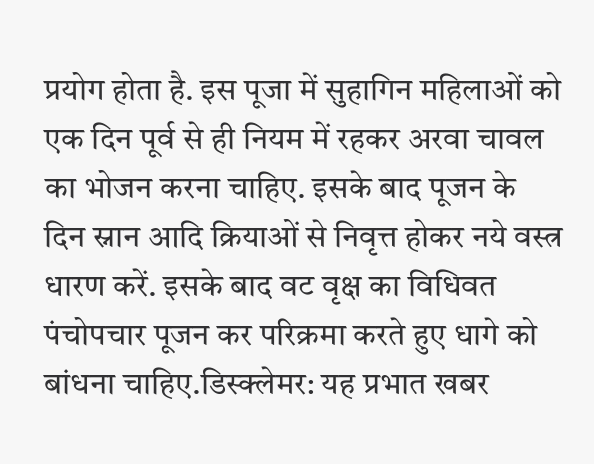प्रयोग होता है. इस पूजा में सुहागिन महिलाओं को एक दिन पूर्व से ही नियम में रहकर अरवा चावल का भोजन करना चाहिए. इसके बाद पूजन के दिन स्नान आदि क्रियाओं से निवृत्त होकर नये वस्त्र धारण करें. इसके बाद वट वृक्ष का विधिवत पंचोपचार पूजन कर परिक्रमा करते हुए धागे को बांधना चाहिए.डिस्क्लेमर: यह प्रभात खबर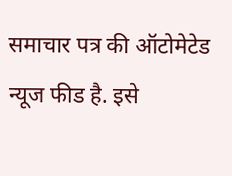समाचार पत्र की ऑटोमेटेड न्यूज फीड है. इसे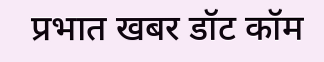प्रभात खबर डॉट कॉम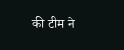की टीम ने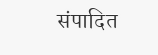संपादित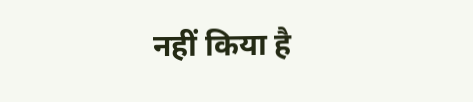नहीं किया है